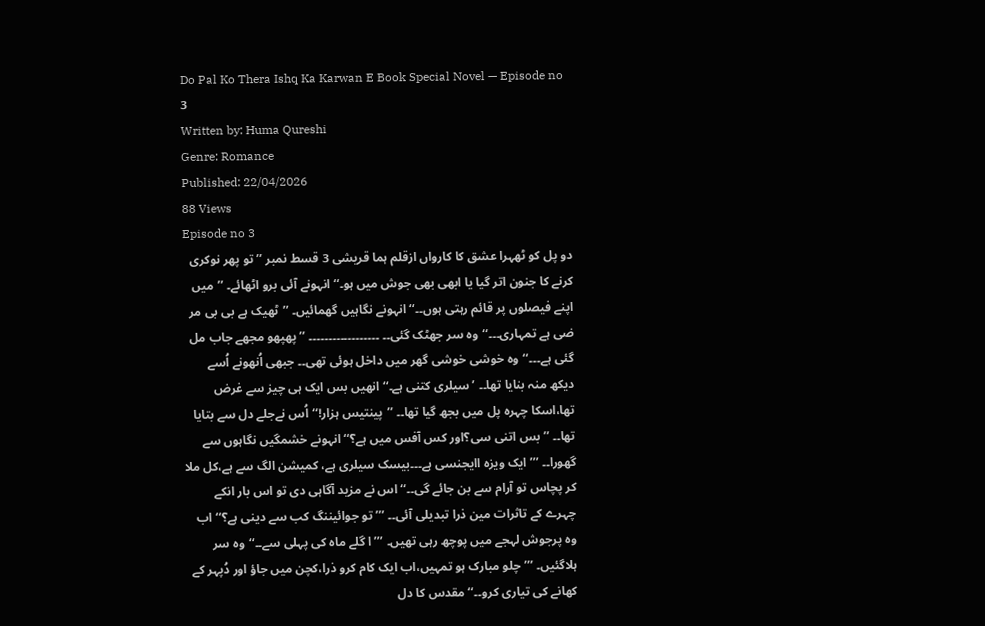Do Pal Ko Thera Ishq Ka Karwan E Book Special Novel — Episode no 3
Written by: Huma Qureshi
Genre: Romance
Published: 22/04/2026
88 Views
Episode no 3
دو پل کو ٹھہرا عشق کا کارواں ازقلم ہما قریشی 3 قسط نمبر ’’تو پھر نوکری کرنے کا جنون اتر گیا یا ابھی بھی جوش میں ہو۔‘‘انہونے آئی برو اٹھائے۔ ’’میں اپنے فیصلوں پر قائم رہتی ہوں۔۔‘‘انہونے نگاہیں گھمائیں۔ ’’ٹھیک ہے بی بی مر ضی ہے تمہاری۔۔۔‘‘وہ سر جھٹک گئی۔۔ ۔۔۔۔۔۔۔۔۔۔۔۔۔۔۔۔۔۔ ’’پھپھو مجھے جاب مل گئی ہے۔۔۔‘‘وہ خوشی خوشی گھر میں داخل ہوئی تھی۔۔ جبھی اُنھونے اُسے دیکھ منہ بنایا تھا۔۔ ’سیلری کتنی ہے۔‘‘انھیں بس ایک ہی چیز سے غرض تھا،اسکا چہرہ پل میں بجھ گیا تھا۔۔ ’’پینتیس ہزار!‘‘اُس نےجلے دل سے بتایا تھا۔۔ ’’بس اتنی سی؟اور کس آفس میں ہے؟‘‘انہونے خشمگیں نگاہوں سے گھورا۔۔ ’’’ایک ویزہ اایجنسی ہے۔۔۔بیسک سیلری ہے، کمیشن الگ سے ہے،کل ملا کر پچاس تو آرام سے بن جائے گی۔۔‘‘اس نے مزید آگاہی دی تو اس بار انکے چہرے کے تاثرات مین ذرا تبدیلی آئی۔۔ ’’’تو جوائیننگ کب سے دینی ہے؟‘‘اب وہ پرجوش لہجے میں پوچھ رہی تھیں۔ ’’’ا گلے ماہ کی پہلی سے۔۔‘‘وہ سر ہلاگئیں۔ ’’’چلو مبارک ہو تمہیں،اب ایک کام کرو ذرا،کچن میں جاؤ اور دُپہر کے کھانے کی تیاری کرو۔۔‘‘ مقدس کا دل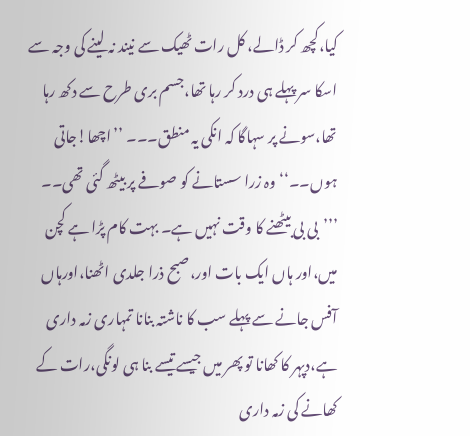کیا،کچھ کر ڈالے، کل رات ٹھیک سے نیند نہ لینے کی وجہ سے اسکا سر پہلے ہی درد کر رہا تھا،جسم بری طرح سے دکھ رہا تھا،سونے پر سہاگا کہ انکی یہ منطق۔۔۔ ’’اچھا!جاتی ہوں۔۔‘‘وہ زرا سستانے کو صوفے پر بیٹھ گئی تھی۔۔ ’’’بی بی بیٹھنے کا وقت نہیں ہے۔ بہت کام پڑا ہے کچن میں،اور ہاں ایک بات اور،صبح ذرا جلدی اٹھنا،اورہاں آفس جانے سے پہلے سب کا ناشتہ بنانا تمہاری زمہ داری ہے،دپہر کا کھانا تو پھر میں جیسے تیسے بنا ہی لونگی،رات کے کھانے کی زمہ داری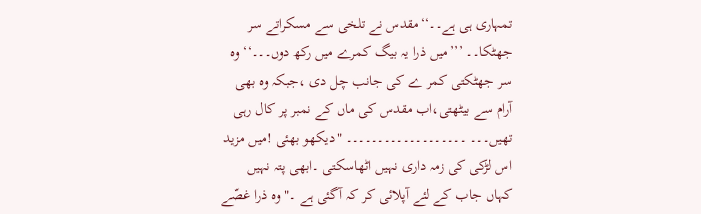تمہاری ہی ہے۔۔‘‘مقدس نے تلخی سے مسکراتے سر جھٹکا۔۔ ’’’میں ذرا یہ بیگ کمرے میں رکھ دوں۔۔۔‘‘وہ سر جھٹکتی کمر ے کی جانب چل دی ،جبکہ وہ بھی آرام سے بیٹھتی،اب مقدس کی ماں کے نمبر پر کال رہی تھیں۔۔۔ ۔۔۔۔۔۔۔۔۔۔۔۔۔۔۔۔۔۔۔ "دیکھو بھئی !میں مزید اس لڑکی کی زمہ داری نہیں اٹھاسکتی ۔ابھی پتہ نہیں کہاں جاب کے لئے آپلائی کر کہ آگئی ہے ۔"وہ ذرا غصّے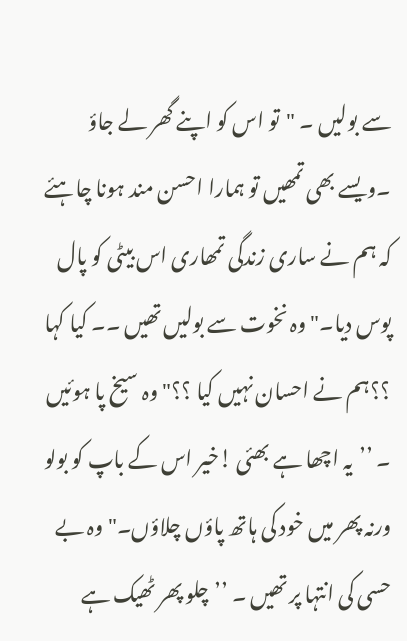سے بولیں ۔ "تو اس کو اپنے گھر لے جاؤ ۔ویسے بھی تمھيں تو ہمارا احسن مند ہونا چاہئے کہ ہم نے ساری زندگی تمھاری اس بیٹی کو پال پوس دیا۔"وہ نخوت سے بولیں تھیں ۔۔ کیا کہا ؟؟ہم نے احسان نہیں کیا ؟؟"وہ سیخ پا ہوئیں ۔ ’’یہ اچھا ہے بھئی !خیر اس کے باپ کو بولو ورنہ پھر میں خود کی ہاتھ پاؤں چلاؤں۔"وہ بے حسی کی انتہا پر تھیں ۔ ’’چلو پھر ٹھیک ہے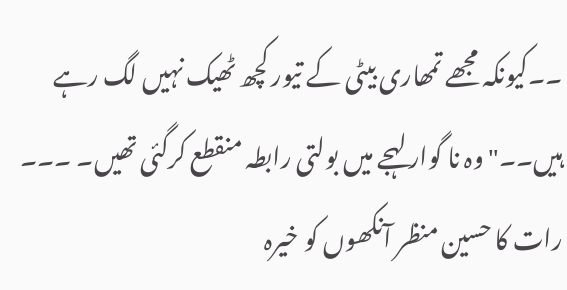۔۔کیونکہ مجھے تمھاری بیٹی کے تیور کچھ ٹھیک نہیں لگ رہے ہیں۔۔"وہ نا گوار لہجے میں بولتی رابطہ منقطع کرگئی تھیں۔ ۔۔۔ رات کا حسین منظر آنکھوں کو خیرہ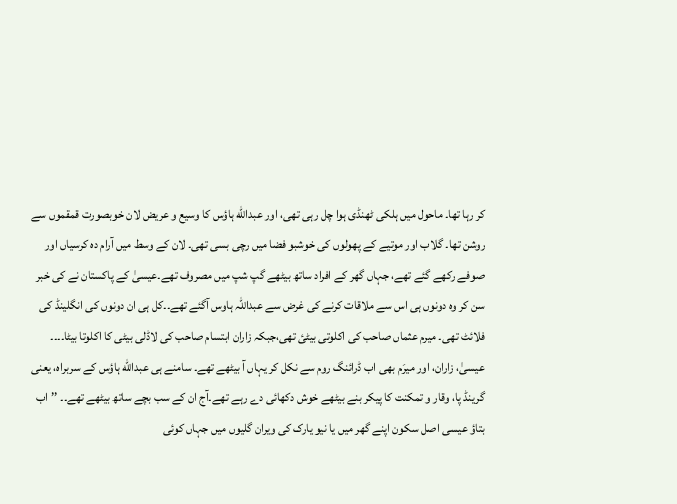کر رہا تھا۔ ماحول میں ہلکی ٹھنڈی ہوا چل رہی تھی، اور عبدالله ہاؤس کا وسیع و عریض لان خوبصورت قمقموں سے روشن تھا۔ گلاب اور موتیے کے پھولوں کی خوشبو فضا میں رچی بسی تھی۔ لان کے وسط میں آرام دہ کرسیاں اور صوفے رکھے گئے تھے، جہاں گھر کے افراد ساتھ بیٹھے گپ شپ میں مصروف تھے۔عیسیٰ کے پاکستان نے کی خبر سن کر وہ دونوں ہی اس سے ملاقات کرنے کی غرض سے عبداللہ ہاوس آگئے تھے۔۔کل ہی ان دونوں کی انگلینڈ کی فلائٹ تھی۔ میرم عثماں صاحب کی اکلوتی بیٹئ تھی،جبکہ زاران ابتسام صاحب کی لاڈلی بیٹی کا اکلوتا بیٹا۔۔۔۔ عیسیٰ، زاران، اور میرَم بھی اب ڈرائنگ روم سے نکل کر یہاں آ بیٹھے تھے۔ سامنے ہی عبدالله ہاؤس کے سربراہ، یعنی گرینڈ پا، وقار و تمکنت کا پیکر بنے بیٹھے خوش دکھائی دے رہے تھے۔آج ان کے سب بچے ساتھ بیٹھے تھے۔۔ ’’اب بتاؤ عیسی اصل سکون اپنے گھر میں یا نيو یارک کی ویران گلیوں میں جہاں کوئی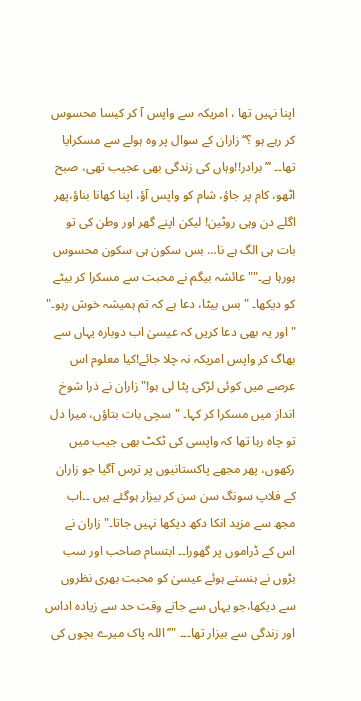اپنا نہیں تھا ، امریکہ سے واپس آ کر کیسا محسوس کر رہے ہو ؟‘‘زاران کے سوال پر وہ ہولے سے مسکرایا تھا۔۔ ’’’برادر!!وہاں کی زندگی بھی عجیب تھی، صبح اٹھو، کام پر جاؤ، شام کو واپس آؤ، اپنا کھانا بناؤ،پھر اگلے دن وہی روٹین! لیکن اپنے گھر اور وطن کی تو بات ہی الگ ہے نا… بس سکون ہی سکون محسوس ہورہا ہے۔"" عائشہ بیگم نے محبت سے مسکرا کر بیٹے کو دیکھا۔ "بس بیٹا، دعا ہے کہ تم ہمیشہ خوش رہو۔" "اور یہ بھی دعا کریں کہ عیسیٰ اب دوبارہ یہاں سے بھاگ کر واپس امریکہ نہ چلا جائے!کیا معلوم اس عرصے میں کوئی لڑکی پٹا لی ہو!"زاران نے ذرا شوخ انداز میں مسکرا کر کہا۔ "سچی بات بتاؤں، میرا دل تو چاہ رہا تھا کہ واپسی کی ٹکٹ بھی جیب میں رکھوں، پھر مجھے پاکستانیوں پر ترس آگیا جو زاران کے فلاپ سونگ سن سن کر بيزار ہوگئے ہیں ۔۔اب مجھ سے مزید انکا دکھ دیکھا نہیں جاتا۔"زاران نے اس کے ڈراموں پر گھورا۔۔ ابتسام صاحب اور سب بڑوں نے ہنستے ہوئے عیسیٰ کو محبت بھری نظروں سے دیکھا،جو یہاں سے جاتے وقت حد سے زیادہ اداس اور زندگی سے بیزار تھا۔۔۔ "’’اللہ پاک میرے بچوں کی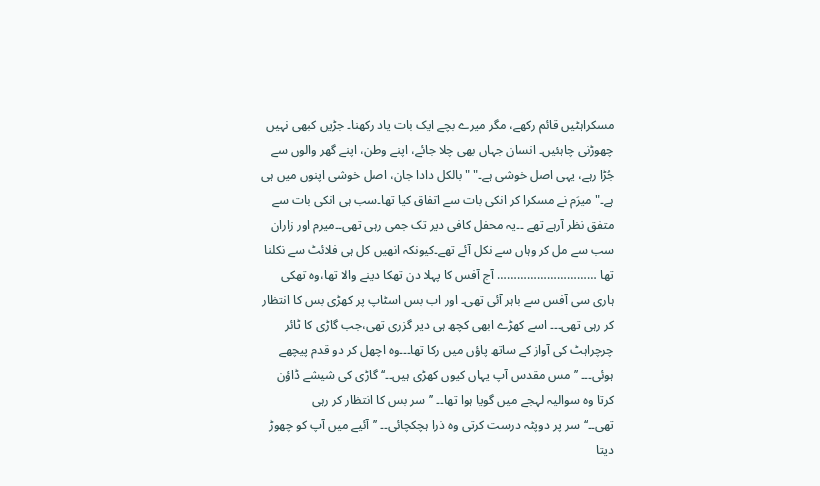مسکراہٹیں قائم رکھے، مگر میرے بچے ایک بات یاد رکھنا۔ جڑیں کبھی نہیں چھوڑنی چاہئیں۔ انسان جہاں بھی چلا جائے، اپنے وطن، اپنے گھر والوں سے جُڑا رہے، یہی اصل خوشی ہے۔" "بالکل دادا جان، اصل خوشی اپنوں میں ہی ہے۔"میرَم نے مسکرا کر انکی بات سے اتفاق کیا تھا۔سب ہی انکی بات سے متفق نظر آرہے تھے ۔۔یہ محفل کافی دیر تک جمی رہی تھی۔۔میرم اور زاران سب سے مل کر وہاں سے نکل آئے تھے۔کیونکہ انھیں کل ہی فلائٹ سے نکلنا تھا ………………………… آج آفس کا پہلا دن تھکا دینے والا تھا،وہ تھکی ہاری سی آفس سے باہر آئی تھی۔ اور اب بس اسٹاپ پر کھڑی بس کا انتظار کر رہی تھی۔۔۔ اسے کھڑے ابھی کچھ ہی دیر گزری تھی،جب گاڑی کا ٹائر چرچراہٹ کی آواز کے ساتھ پاؤں میں رکا تھا۔۔۔وہ اچھل کر دو قدم پیچھے ہوئی۔۔۔ ’’مس مقدس آپ یہاں کیوں کھڑی ہیں۔۔‘‘گاڑی کی شیشے ڈاؤن کرتا وہ سوالیہ لہجے میں گویا ہوا تھا۔۔ ’’سر بس کا انتظار کر رہی تھی۔۔‘‘سر پر دوپٹہ درست کرتی وہ ذرا ہچکچائی۔۔ ’’آئیے میں آپ کو چھوڑ دیتا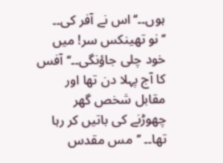ہوں۔۔‘‘اس نے آفر کی۔۔ ’’نو تھینکس سر! میں خود چلی جاؤنگی۔۔‘‘آفس کا آج پہلا دن تھا اور مقابل شخص گھر چھوڑنے کی باتیں کر رہا تھا۔۔ ’’مس مقدس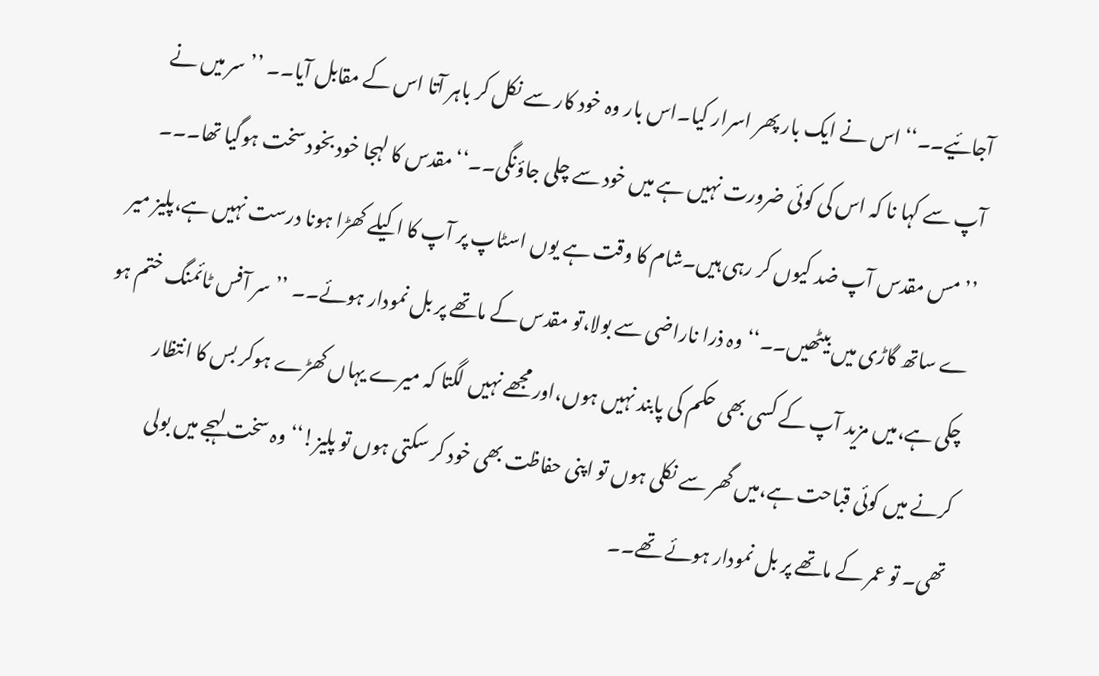آجائیے۔۔‘‘ اس نے ایک بار پھر اسرار کیا۔اس بار وہ خود کار سے نکل کر باہر آتا اس کے مقابل آیا۔۔ ’’سر میں نے آپ سے کہا نا کہ اس کی کوئی ضرورت نہیں ہے میں خود سے چلی جاؤنگی۔۔‘‘مقدس کا لہجا خود بخود سخت ہوگیا تھا۔۔۔ ’’مس مقدس آپ ضد کیوں کر رہی ہیں۔شام کا وقت ہے یوں اسٹاپ پر آپ کا اکیلے کھڑا ہونا درست نہیں ہے،پلیز میر ے ساتھ گاڑی میں بیٹھیں۔۔‘‘وہ ذرا ناراضی سے بولا،تو مقدس کے ماتھے پر بل نمودار ہوئے۔۔ ’’سر آفس ٹائمنگ ختم ہو چکی ہے،میں مزید آپ کے کسی بھی حکم کی پابند نہیں ہوں،اور مجھے نہیں لگتا کہ میرے یہاں کھڑے ہوکر بس کا انتظار کرنے میں کوئی قباحت ہے،میں گھر سے نکلی ہوں تو اپنی حفاظت بھی خود کر سکتی ہوں تو پلیز!‘‘وہ سخت لہجے میں بولی تھی۔ تو عمر کے ماتھے پر بل نمودار ہوئے تھے۔۔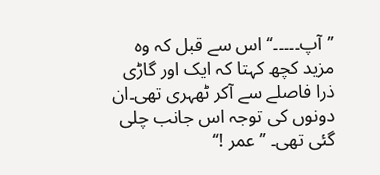’’آپ۔۔۔۔۔‘‘ اس سے قبل کہ وہ مزید کچھ کہتا کہ ایک اور گاڑی ذرا فاصلے سے آکر ٹھہری تھی۔ان دونوں کی توجہ اس جانب چلی گئی تھی۔ ’’عمر !‘‘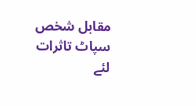مقابل شخص سپاٹ تاثرات لئے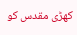کھڑی مقدس کو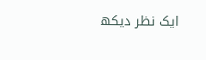ایک نظر دیکھ